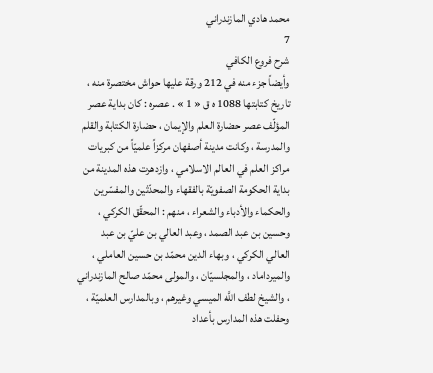محمد هادي المازندراني
7
شرح فروع الكافي
وأيضاً جزء منه في 212 ورقة عليها حواش مختصرة منه ، تاريخ كتابتها 1088 ه ق « 1 » . عصره : كان بداية عصر المؤلّف عصر حضارة العلم والإيمان ، حضارة الكتابة والقلم والمدرسة ، وكانت مدينة أصفهان مركزاً علميّاً من كبريات مراكز العلم في العالم الاسلامي ، وازدهرت هذه المدينة من بداية الحكومة الصفويّة بالفقهاء والمحدّثين والمفسّرين والحكماء والأدباء والشعراء ، منهم : المحقّق الكركي ، وحسين بن عبد الصمد ، وعبد العالي بن عليّ بن عبد العالي الكركي ، وبهاء الدين محمّد بن حسين العاملي ، والميرداماد ، والمجلسيّان ، والمولى محمّد صالح المازندراني ، والشيخ لطف اللَّه الميسي وغيرهم ، وبالمدارس العلميّة ، وحفلت هذه المدارس بأعداد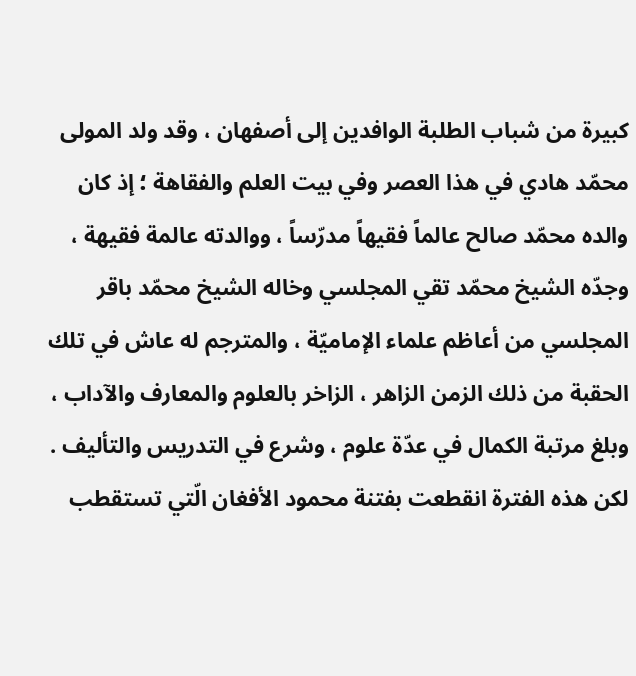كبيرة من شباب الطلبة الوافدين إلى أصفهان ، وقد ولد المولى محمّد هادي في هذا العصر وفي بيت العلم والفقاهة ؛ إذ كان والده محمّد صالح عالماً فقيهاً مدرّساً ، ووالدته عالمة فقيهة ، وجدّه الشيخ محمّد تقي المجلسي وخاله الشيخ محمّد باقر المجلسي من أعاظم علماء الإماميّة ، والمترجم له عاش في تلك الحقبة من ذلك الزمن الزاهر ، الزاخر بالعلوم والمعارف والآداب ، وبلغ مرتبة الكمال في عدّة علوم ، وشرع في التدريس والتأليف . لكن هذه الفترة انقطعت بفتنة محمود الأفغان الّتي تستقطب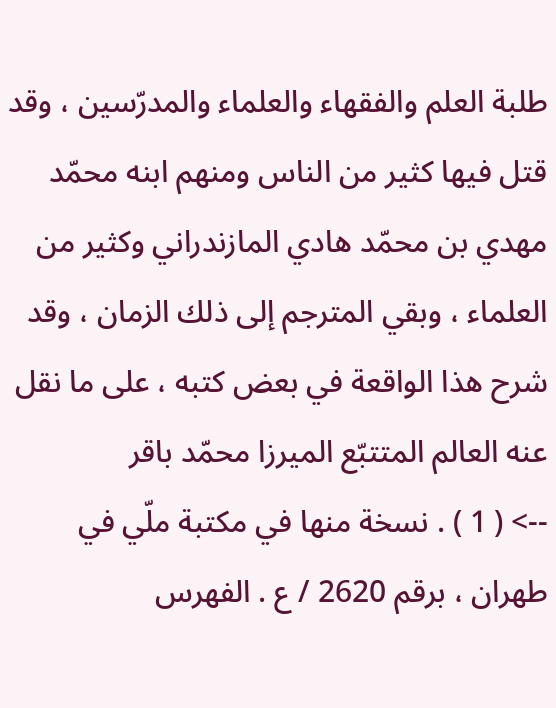طلبة العلم والفقهاء والعلماء والمدرّسين ، وقد قتل فيها كثير من الناس ومنهم ابنه محمّد مهدي بن محمّد هادي المازندراني وكثير من العلماء ، وبقي المترجم إلى ذلك الزمان ، وقد شرح هذا الواقعة في بعض كتبه ، على ما نقل عنه العالم المتتبّع الميرزا محمّد باقر
--> ( 1 ) . نسخة منها في مكتبة ملّي في طهران ، برقم 2620 / ع . الفهرس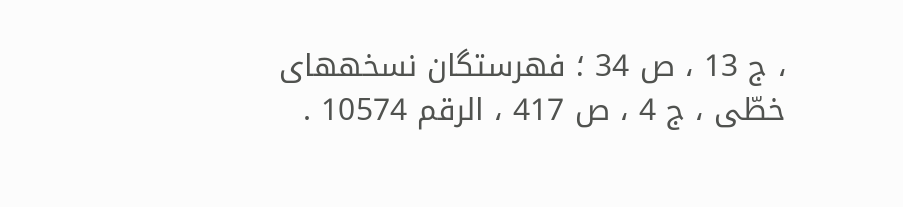، ج 13 ، ص 34 ؛ فهرستگان نسخههاى خطّى ، ج 4 ، ص 417 ، الرقم 10574 .